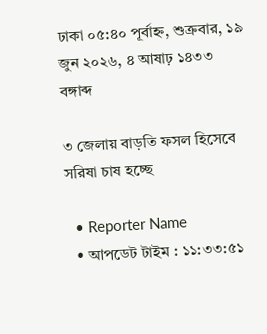ঢাকা ০৫:৪০ পূর্বাহ্ন, শুক্রবার, ১৯ জুন ২০২৬, ৪ আষাঢ় ১৪৩৩ বঙ্গাব্দ

৩ জেলায় বাড়তি ফসল হিসেবে সরিষা চাষ হচ্ছে

  • Reporter Name
  • আপডেট টাইম : ১১:৩৩:৫১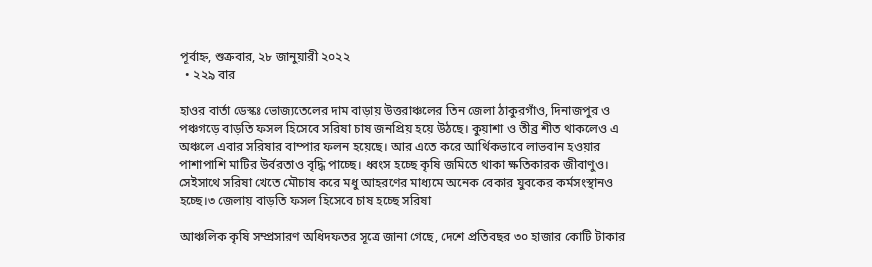পূর্বাহ্ন, শুক্রবার, ২৮ জানুয়ারী ২০২২
  • ২২৯ বার

হাওর বার্তা ডেস্কঃ ভোজ্যতেলের দাম বাড়ায় উত্তরাঞ্চলের তিন জেলা ঠাকুরগাঁও, দিনাজপুর ও পঞ্চগড়ে বাড়তি ফসল হিসেবে সরিষা চাষ জনপ্রিয় হয়ে উঠছে। কুয়াশা ও তীব্র শীত থাকলেও এ অঞ্চলে এবার সরিষার বাম্পার ফলন হয়েছে। আর এতে করে আর্থিকভাবে লাভবান হওয়ার পাশাপাশি মাটির উর্বরতাও বৃদ্ধি পাচ্ছে। ধ্বংস হচ্ছে কৃষি জমিতে থাকা ক্ষতিকারক জীবাণুও। সেইসাথে সরিষা খেতে মৌচাষ করে মধু আহরণের মাধ্যমে অনেক বেকার যুবকের কর্মসংস্থানও হচ্ছে।৩ জেলায় বাড়তি ফসল হিসেবে চাষ হচ্ছে সরিষা

আঞ্চলিক কৃষি সম্প্রসারণ অধিদফতর সূত্রে জানা গেছে, দেশে প্রতিবছর ৩০ হাজার কোটি টাকার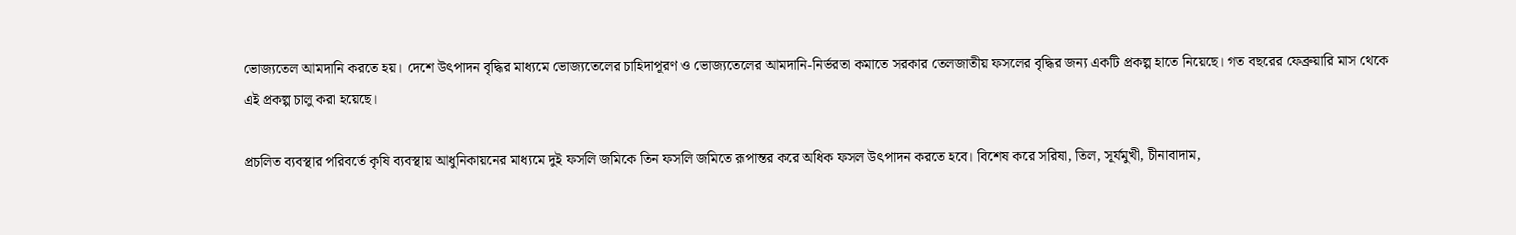ভোজ্যতেল আমদানি করতে হয়। দেশে উৎপাদন বৃদ্ধির মাধ্যমে ভোজ্যতেলের চাহিদাপূরণ ও ভোজ্যতেলের আমদানি-নির্ভরতা কমাতে সরকার তেলজাতীয় ফসলের বৃদ্ধির জন্য একটি প্রকল্প হাতে নিয়েছে। গত বছরের ফেব্রুয়ারি মাস থেকে এই প্রকল্প চালু করা হয়েছে।

প্রচলিত ব্যবস্থার পরিবর্তে কৃষি ব্যবস্থায় আধুনিকায়নের মাধ্যমে দুই ফসলি জমিকে তিন ফসলি জমিতে রূপান্তর করে অধিক ফসল উৎপাদন করতে হবে। বিশেষ করে সরিষা, তিল, সূর্যমুখী, চীনাবাদাম,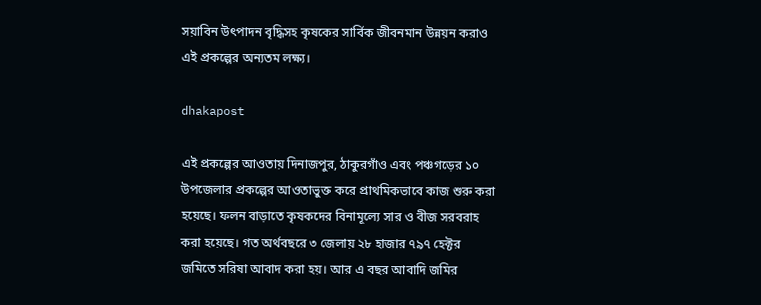সয়াবিন উৎপাদন বৃদ্ধিসহ কৃষকের সার্বিক জীবনমান উন্নয়ন করাও এই প্রকল্পের অন্যতম লক্ষ্য।

dhakapost

এই প্রকল্পের আওতায় দিনাজপুর, ঠাকুরগাঁও এবং পঞ্চগড়ের ১০ উপজেলার প্রকল্পের আওতাভুক্ত করে প্রাথমিকভাবে কাজ শুরু করা হয়েছে। ফলন বাড়াতে কৃষকদের বিনামূল্যে সার ও বীজ সরবরাহ করা হয়েছে। গত অর্থবছরে ৩ জেলায় ২৮ হাজার ৭৯৭ হেক্টর জমিতে সরিষা আবাদ করা হয়। আর এ বছর আবাদি জমির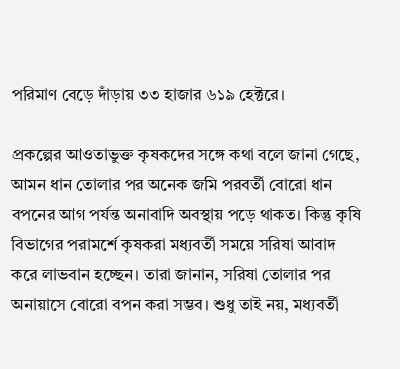পরিমাণ বেড়ে দাঁড়ায় ৩৩ হাজার ৬১৯ হেক্টরে।

প্রকল্পের আওতাভুক্ত কৃষকদের সঙ্গে কথা বলে জানা গেছে, আমন ধান তোলার পর অনেক জমি পরবর্তী বোরো ধান বপনের আগ পর্যন্ত অনাবাদি অবস্থায় পড়ে থাকত। কিন্তু কৃষি বিভাগের পরামর্শে কৃষকরা মধ্যবর্তী সময়ে সরিষা আবাদ করে লাভবান হচ্ছেন। তারা জানান, সরিষা তোলার পর অনায়াসে বোরো বপন করা সম্ভব। শুধু তাই নয়, মধ্যবর্তী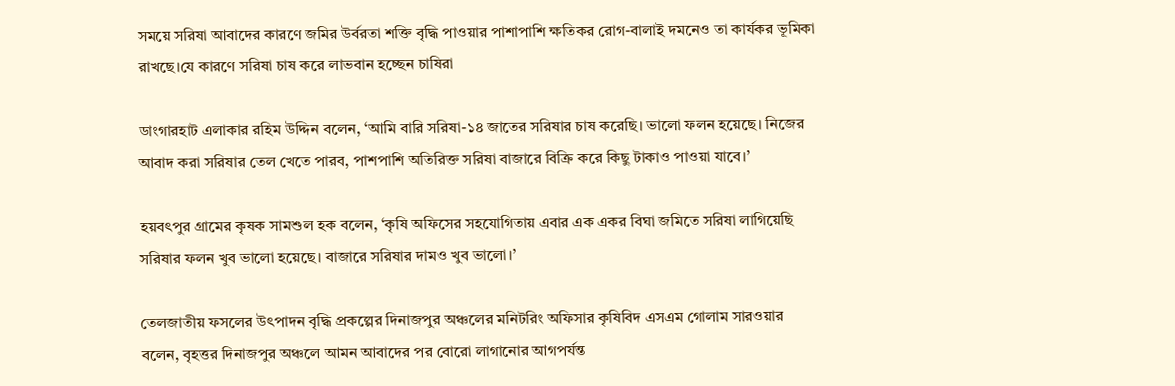সময়ে সরিষা আবাদের কারণে জমির উর্বরতা শক্তি বৃদ্ধি পাওয়ার পাশাপাশি ক্ষতিকর রোগ-বালাই দমনেও তা কার্যকর ভূমিকা রাখছে।যে কারণে সরিষা চাষ করে লাভবান হচ্ছেন চাষিরা

ডাংগারহাট এলাকার রহিম উদ্দিন বলেন, ‘আমি বারি সরিষা-১৪ জাতের সরিষার চাষ করেছি। ভালো ফলন হয়েছে। নিজের আবাদ করা সরিষার তেল খেতে পারব, পাশপাশি অতিরিক্ত সরিষা বাজারে বিক্রি করে কিছু টাকাও পাওয়া যাবে।’

হয়বৎপুর গ্রামের কৃষক সামশুল হক বলেন, ‘কৃষি অফিসের সহযোগিতায় এবার এক একর বিঘা জমিতে সরিষা লাগিয়েছি সরিষার ফলন খুব ভালো হয়েছে। বাজারে সরিষার দামও খুব ভালো।’

তেলজাতীয় ফসলের উৎপাদন বৃদ্ধি প্রকল্পের দিনাজপুর অঞ্চলের মনিটরিং অফিসার কৃষিবিদ এসএম গোলাম সারওয়ার বলেন, বৃহত্তর দিনাজপুর অঞ্চলে আমন আবাদের পর বোরো লাগানোর আগপর্যন্ত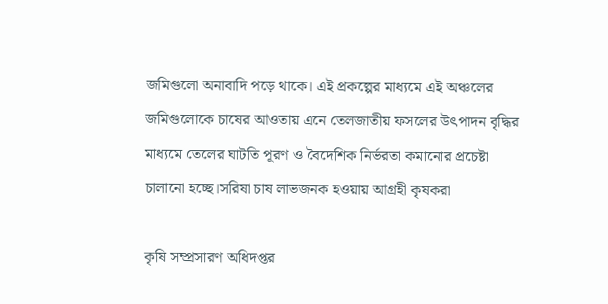জমিগুলো অনাবাদি পড়ে থাকে। এই প্রকল্পের মাধ্যমে এই অঞ্চলের জমিগুলোকে চাষের আওতায় এনে তেলজাতীয় ফসলের উৎপাদন বৃদ্ধির মাধ্যমে তেলের ঘাটতি পূরণ ও বৈদেশিক নির্ভরতা কমানোর প্রচেষ্টা চালানো হচ্ছে।সরিষা চাষ লাভজনক হওয়ায় আগ্রহী কৃষকরা

কৃষি সম্প্রসারণ অধিদপ্তর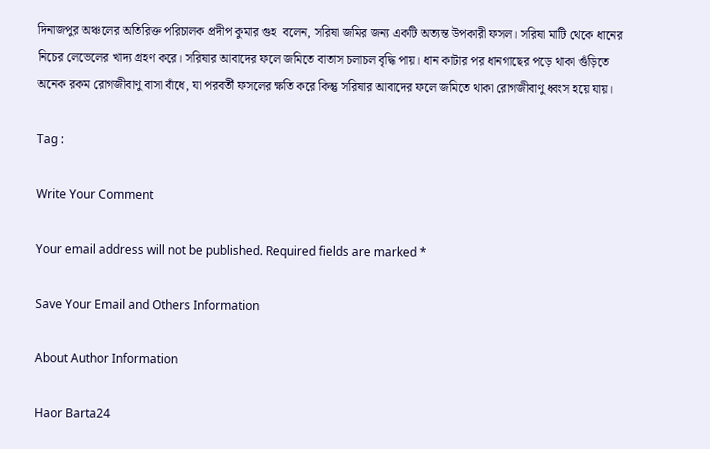দিনাজপুর অঞ্চলের অতিরিক্ত পরিচালক প্রদীপ কুমার গুহ  বলেন, সরিষা জমির জন্য একটি অত্যন্ত উপকারী ফসল। সরিষা মাটি থেকে ধানের নিচের লেভেলের খাদ্য গ্রহণ করে। সরিষার আবাদের ফলে জমিতে বাতাস চলাচল বৃদ্ধি পায়। ধান কাটার পর ধানগাছের পড়ে থাকা গুঁড়িতে অনেক রকম রোগজীবাণু বাসা বাঁধে, যা পরবর্তী ফসলের ক্ষতি করে কিন্তু সরিষার আবাদের ফলে জমিতে থাকা রোগজীবাণু ধ্বংস হয়ে যায়।

Tag :

Write Your Comment

Your email address will not be published. Required fields are marked *

Save Your Email and Others Information

About Author Information

Haor Barta24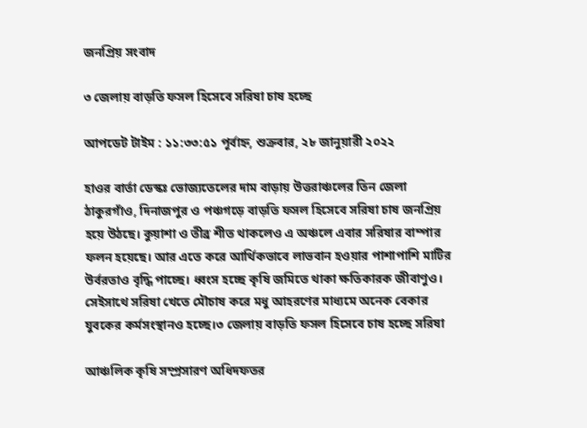জনপ্রিয় সংবাদ

৩ জেলায় বাড়তি ফসল হিসেবে সরিষা চাষ হচ্ছে

আপডেট টাইম : ১১:৩৩:৫১ পূর্বাহ্ন, শুক্রবার, ২৮ জানুয়ারী ২০২২

হাওর বার্তা ডেস্কঃ ভোজ্যতেলের দাম বাড়ায় উত্তরাঞ্চলের তিন জেলা ঠাকুরগাঁও, দিনাজপুর ও পঞ্চগড়ে বাড়তি ফসল হিসেবে সরিষা চাষ জনপ্রিয় হয়ে উঠছে। কুয়াশা ও তীব্র শীত থাকলেও এ অঞ্চলে এবার সরিষার বাম্পার ফলন হয়েছে। আর এতে করে আর্থিকভাবে লাভবান হওয়ার পাশাপাশি মাটির উর্বরতাও বৃদ্ধি পাচ্ছে। ধ্বংস হচ্ছে কৃষি জমিতে থাকা ক্ষতিকারক জীবাণুও। সেইসাথে সরিষা খেতে মৌচাষ করে মধু আহরণের মাধ্যমে অনেক বেকার যুবকের কর্মসংস্থানও হচ্ছে।৩ জেলায় বাড়তি ফসল হিসেবে চাষ হচ্ছে সরিষা

আঞ্চলিক কৃষি সম্প্রসারণ অধিদফতর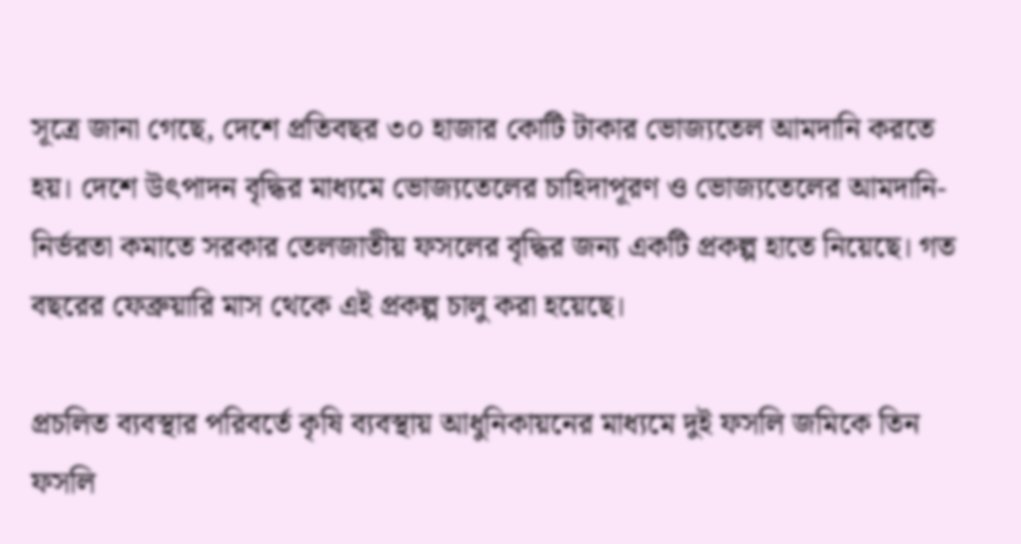সূত্রে জানা গেছে, দেশে প্রতিবছর ৩০ হাজার কোটি টাকার ভোজ্যতেল আমদানি করতে হয়। দেশে উৎপাদন বৃদ্ধির মাধ্যমে ভোজ্যতেলের চাহিদাপূরণ ও ভোজ্যতেলের আমদানি-নির্ভরতা কমাতে সরকার তেলজাতীয় ফসলের বৃদ্ধির জন্য একটি প্রকল্প হাতে নিয়েছে। গত বছরের ফেব্রুয়ারি মাস থেকে এই প্রকল্প চালু করা হয়েছে।

প্রচলিত ব্যবস্থার পরিবর্তে কৃষি ব্যবস্থায় আধুনিকায়নের মাধ্যমে দুই ফসলি জমিকে তিন ফসলি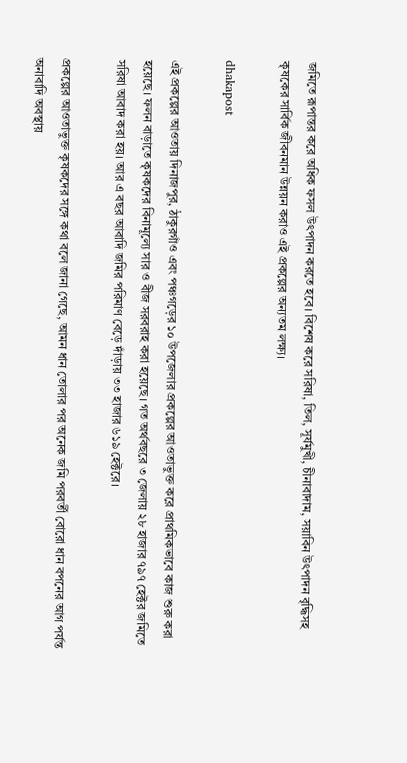জমিতে রূপান্তর করে অধিক ফসল উৎপাদন করতে হবে। বিশেষ করে সরিষা, তিল, সূর্যমুখী, চীনাবাদাম, সয়াবিন উৎপাদন বৃদ্ধিসহ কৃষকের সার্বিক জীবনমান উন্নয়ন করাও এই প্রকল্পের অন্যতম লক্ষ্য।

dhakapost

এই প্রকল্পের আওতায় দিনাজপুর, ঠাকুরগাঁও এবং পঞ্চগড়ের ১০ উপজেলার প্রকল্পের আওতাভুক্ত করে প্রাথমিকভাবে কাজ শুরু করা হয়েছে। ফলন বাড়াতে কৃষকদের বিনামূল্যে সার ও বীজ সরবরাহ করা হয়েছে। গত অর্থবছরে ৩ জেলায় ২৮ হাজার ৭৯৭ হেক্টর জমিতে সরিষা আবাদ করা হয়। আর এ বছর আবাদি জমির পরিমাণ বেড়ে দাঁড়ায় ৩৩ হাজার ৬১৯ হেক্টরে।

প্রকল্পের আওতাভুক্ত কৃষকদের সঙ্গে কথা বলে জানা গেছে, আমন ধান তোলার পর অনেক জমি পরবর্তী বোরো ধান বপনের আগ পর্যন্ত অনাবাদি অবস্থায়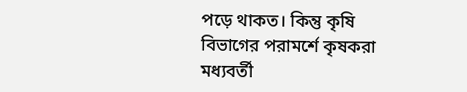পড়ে থাকত। কিন্তু কৃষি বিভাগের পরামর্শে কৃষকরা মধ্যবর্তী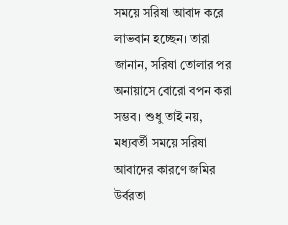সময়ে সরিষা আবাদ করে লাভবান হচ্ছেন। তারা জানান, সরিষা তোলার পর অনায়াসে বোরো বপন করা সম্ভব। শুধু তাই নয়, মধ্যবর্তী সময়ে সরিষা আবাদের কারণে জমির উর্বরতা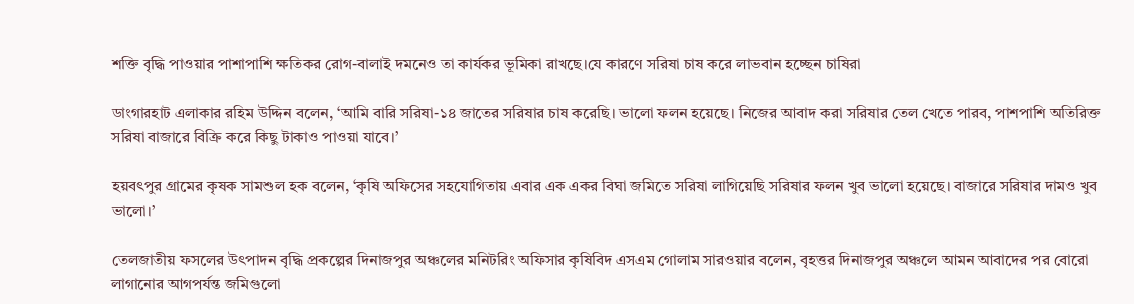শক্তি বৃদ্ধি পাওয়ার পাশাপাশি ক্ষতিকর রোগ-বালাই দমনেও তা কার্যকর ভূমিকা রাখছে।যে কারণে সরিষা চাষ করে লাভবান হচ্ছেন চাষিরা

ডাংগারহাট এলাকার রহিম উদ্দিন বলেন, ‘আমি বারি সরিষা-১৪ জাতের সরিষার চাষ করেছি। ভালো ফলন হয়েছে। নিজের আবাদ করা সরিষার তেল খেতে পারব, পাশপাশি অতিরিক্ত সরিষা বাজারে বিক্রি করে কিছু টাকাও পাওয়া যাবে।’

হয়বৎপুর গ্রামের কৃষক সামশুল হক বলেন, ‘কৃষি অফিসের সহযোগিতায় এবার এক একর বিঘা জমিতে সরিষা লাগিয়েছি সরিষার ফলন খুব ভালো হয়েছে। বাজারে সরিষার দামও খুব ভালো।’

তেলজাতীয় ফসলের উৎপাদন বৃদ্ধি প্রকল্পের দিনাজপুর অঞ্চলের মনিটরিং অফিসার কৃষিবিদ এসএম গোলাম সারওয়ার বলেন, বৃহত্তর দিনাজপুর অঞ্চলে আমন আবাদের পর বোরো লাগানোর আগপর্যন্ত জমিগুলো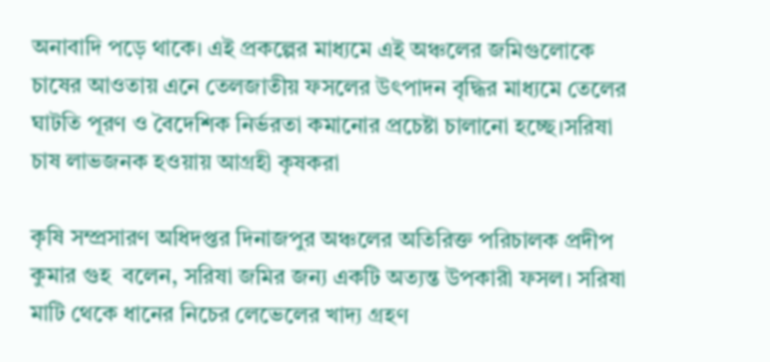অনাবাদি পড়ে থাকে। এই প্রকল্পের মাধ্যমে এই অঞ্চলের জমিগুলোকে চাষের আওতায় এনে তেলজাতীয় ফসলের উৎপাদন বৃদ্ধির মাধ্যমে তেলের ঘাটতি পূরণ ও বৈদেশিক নির্ভরতা কমানোর প্রচেষ্টা চালানো হচ্ছে।সরিষা চাষ লাভজনক হওয়ায় আগ্রহী কৃষকরা

কৃষি সম্প্রসারণ অধিদপ্তর দিনাজপুর অঞ্চলের অতিরিক্ত পরিচালক প্রদীপ কুমার গুহ  বলেন, সরিষা জমির জন্য একটি অত্যন্ত উপকারী ফসল। সরিষা মাটি থেকে ধানের নিচের লেভেলের খাদ্য গ্রহণ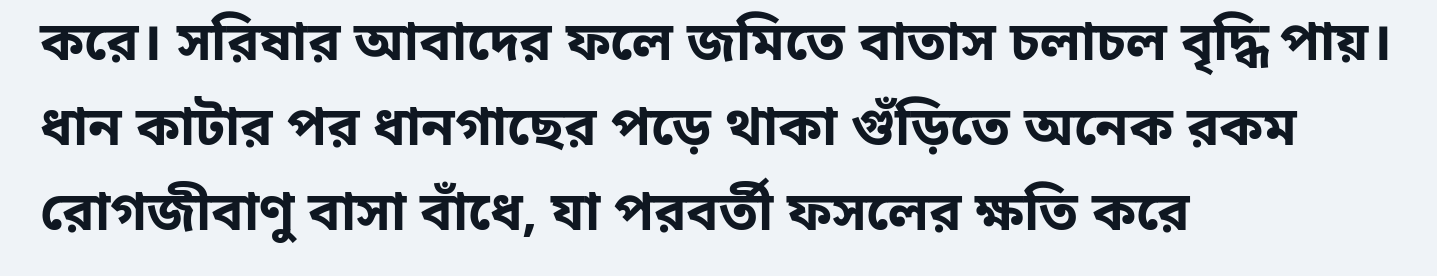করে। সরিষার আবাদের ফলে জমিতে বাতাস চলাচল বৃদ্ধি পায়। ধান কাটার পর ধানগাছের পড়ে থাকা গুঁড়িতে অনেক রকম রোগজীবাণু বাসা বাঁধে, যা পরবর্তী ফসলের ক্ষতি করে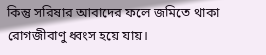কিন্তু সরিষার আবাদের ফলে জমিতে থাকা রোগজীবাণু ধ্বংস হয়ে যায়।